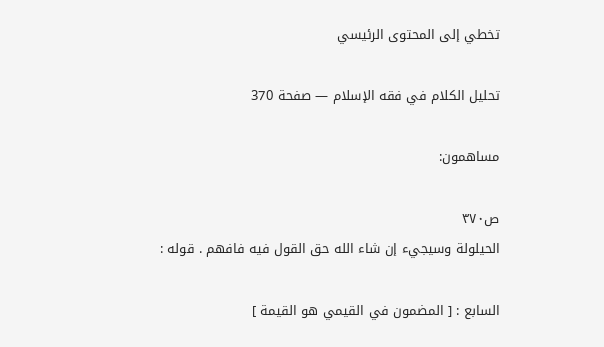تخطي إلى المحتوى الرئيسي

تحليل الكلام في فقه الإسلام — صفحة 370

مساهمون:

ص٣٧٠
الحيلولة وسيجيء إن شاء الله حق القول فيه فافهم . قوله :

السابع : [ المضمون في القيمي هو القيمة ]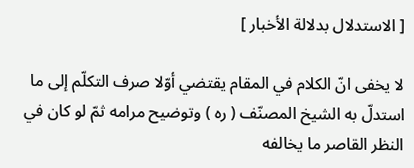[ الاستدلال بدلالة الأخبار ]

لا يخفى انّ الكلام في المقام يقتضي أوّلا صرف التكلّم إلى ما استدلّ به الشيخ المصنّف ( ره ) وتوضيح مرامه ثمّ لو كان في النظر القاصر ما يخالفه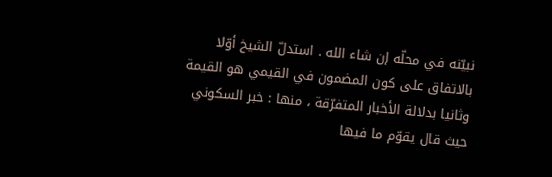نبيّنه في محلّه إن شاء الله . استدلّ الشيخ أوّلا بالاتفاق على كون المضمون في القيمي هو القيمة وثانيا بدلالة الأخبار المتفرّقة ، منها : خبر السكوني حيث قال يقوّم ما فيها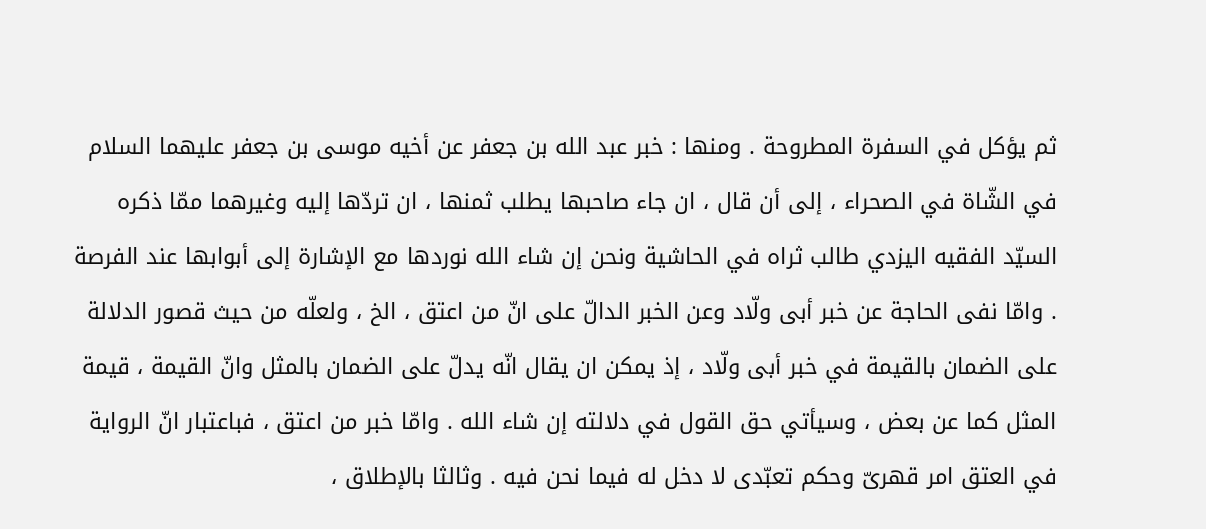ثم يؤكل في السفرة المطروحة . ومنها : خبر عبد الله بن جعفر عن أخيه موسى بن جعفر عليهما السلام في الشّاة في الصحراء ، إلى أن قال ، ان جاء صاحبها يطلب ثمنها ، ان تردّها إليه وغيرهما ممّا ذكره السيّد الفقيه اليزدي طالب ثراه في الحاشية ونحن إن شاء الله نوردها مع الإشارة إلى أبوابها عند الفرصة . وامّا نفى الحاجة عن خبر أبى ولّاد وعن الخبر الدالّ على انّ من اعتق ، الخ ، ولعلّه من حيث قصور الدلالة على الضمان بالقيمة في خبر أبى ولّاد ، إذ يمكن ان يقال انّه يدلّ على الضمان بالمثل وانّ القيمة ، قيمة المثل كما عن بعض ، وسيأتي حق القول في دلالته إن شاء الله . وامّا خبر من اعتق ، فباعتبار انّ الرواية في العتق امر قهرىّ وحكم تعبّدى لا دخل له فيما نحن فيه . وثالثا بالإطلاق ،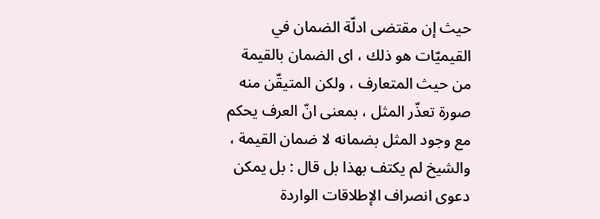حيث إن مقتضى ادلّة الضمان في القيميّات هو ذلك ، اى الضمان بالقيمة من حيث المتعارف ، ولكن المتيقّن منه صورة تعذّر المثل ، بمعنى انّ العرف يحكم مع وجود المثل بضمانه لا ضمان القيمة ، والشيخ لم يكتف بهذا بل قال : بل يمكن دعوى انصراف الإطلاقات الواردة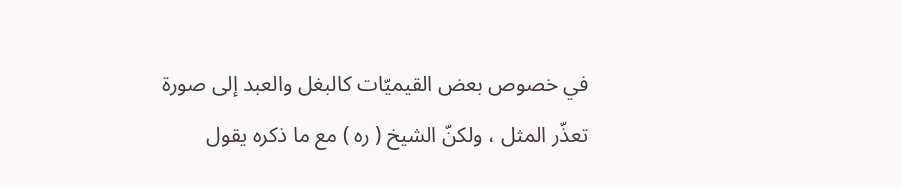في خصوص بعض القيميّات كالبغل والعبد إلى صورة تعذّر المثل ، ولكنّ الشيخ ( ره ) مع ما ذكره يقول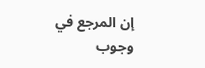إن المرجع في وجوب